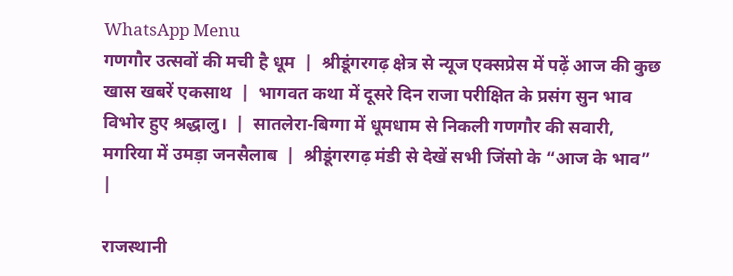WhatsApp Menu
गणगौर उत्सवों की मची है धूम  |  श्रीडूंगरगढ़ क्षेत्र से न्यूज एक्सप्रेस में पढ़ें आज की कुछ खास खबरें एकसाथ  |  भागवत कथा में दूसरे दिन राजा परीक्षित के प्रसंग सुन भाव विभोर हुए श्रद्धालु।  |  सातलेरा-बिग्गा में धूमधाम से निकली गणगौर की सवारी, मगरिया में उमड़ा जनसैलाब  |  श्रीडूंगरगढ़ मंडी से देखें सभी जिंसो के “आज के भाव”  |

राजस्थानी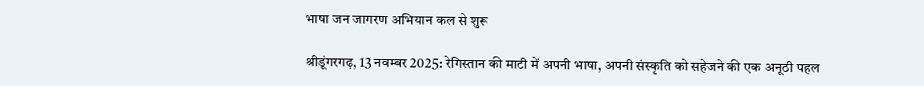भाषा जन जागरण अभियान कल से शुरू

श्रीडूंगरगढ़, 13 नवम्बर 2025: रेगिस्तान की माटी में अपनी भाषा, अपनी संस्कृति को सहेजने की एक अनूठी पहल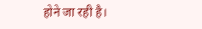होने जा रही है।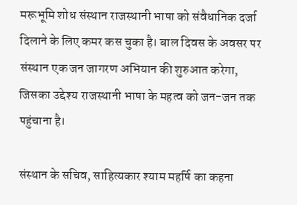मरूभूमि शोध संस्थान राजस्थानी भाषा को संवैधानिक दर्जा दिलाने के लिए कमर कस चुका है। बाल दिवस के अवसर पर संस्थान एक जन जागरण अभियान की शुरुआत करेगा, जिसका उद्देश्य राजस्थानी भाषा के महत्व को जन-जन तक पहुंचाना है।

संस्थान के सचिव, साहित्यकार श्याम महर्षि का कहना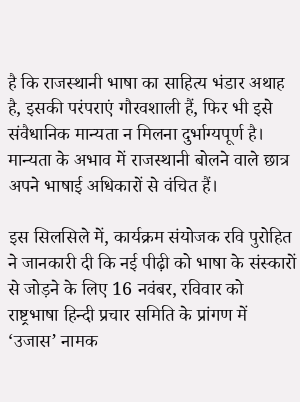है कि राजस्थानी भाषा का साहित्य भंडार अथाह है, इसकी परंपराएं गौरवशाली हैं, फिर भी इसे संवैधानिक मान्यता न मिलना दुर्भाग्यपूर्ण है। मान्यता के अभाव में राजस्थानी बोलने वाले छात्र अपने भाषाई अधिकारों से वंचित हैं।

इस सिलसिले में, कार्यक्रम संयोजक रवि पुरोहित ने जानकारी दी कि नई पीढ़ी को भाषा के संस्कारों से जोड़ने के लिए 16 नवंबर, रविवार को राष्ट्रभाषा हिन्दी प्रचार समिति के प्रांगण में ‘उजास’ नामक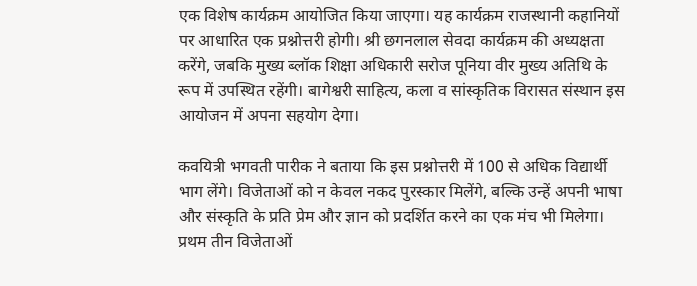एक विशेष कार्यक्रम आयोजित किया जाएगा। यह कार्यक्रम राजस्थानी कहानियों पर आधारित एक प्रश्नोत्तरी होगी। श्री छगनलाल सेवदा कार्यक्रम की अध्यक्षता करेंगे, जबकि मुख्य ब्लॉक शिक्षा अधिकारी सरोज पूनिया वीर मुख्य अतिथि के रूप में उपस्थित रहेंगी। बागेश्वरी साहित्य, कला व सांस्कृतिक विरासत संस्थान इस आयोजन में अपना सहयोग देगा।

कवयित्री भगवती पारीक ने बताया कि इस प्रश्नोत्तरी में 100 से अधिक विद्यार्थी भाग लेंगे। विजेताओं को न केवल नकद पुरस्कार मिलेंगे, बल्कि उन्हें अपनी भाषा और संस्कृति के प्रति प्रेम और ज्ञान को प्रदर्शित करने का एक मंच भी मिलेगा। प्रथम तीन विजेताओं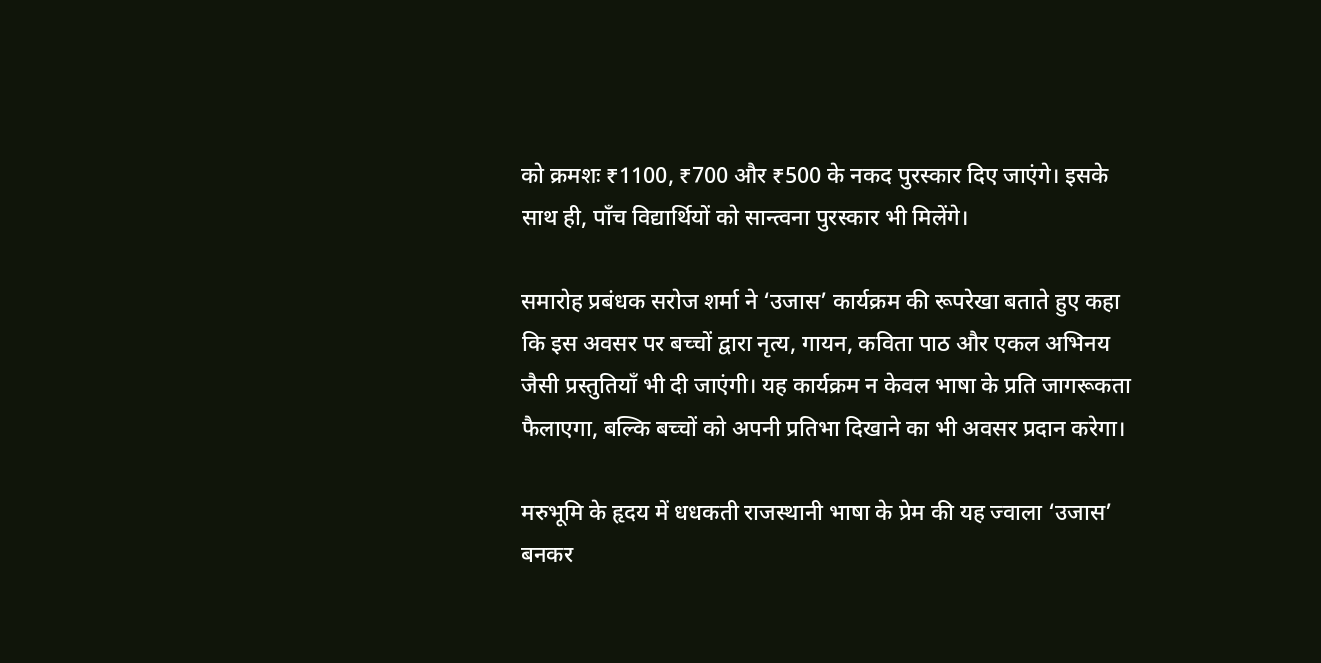को क्रमशः ₹1100, ₹700 और ₹500 के नकद पुरस्कार दिए जाएंगे। इसके साथ ही, पाँच विद्यार्थियों को सान्त्वना पुरस्कार भी मिलेंगे।

समारोह प्रबंधक सरोज शर्मा ने ‘उजास’ कार्यक्रम की रूपरेखा बताते हुए कहा कि इस अवसर पर बच्चों द्वारा नृत्य, गायन, कविता पाठ और एकल अभिनय जैसी प्रस्तुतियाँ भी दी जाएंगी। यह कार्यक्रम न केवल भाषा के प्रति जागरूकता फैलाएगा, बल्कि बच्चों को अपनी प्रतिभा दिखाने का भी अवसर प्रदान करेगा।

मरुभूमि के हृदय में धधकती राजस्थानी भाषा के प्रेम की यह ज्वाला ‘उजास’ बनकर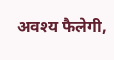अवश्य फैलेगी,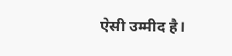ऐसी उम्मीद है।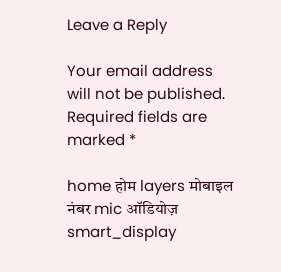Leave a Reply

Your email address will not be published. Required fields are marked *

home होम layers मोबाइल नंबर mic ऑडियोज़ smart_display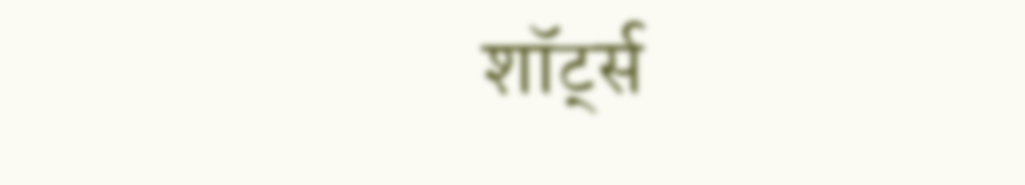शॉर्ट्स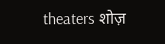theaters शोज़